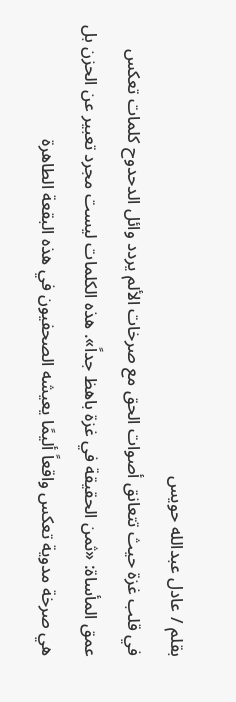بقلم / عادل عبدالله حويس
في قلب غزة حيث تتعانق أصوات الحق مع صرخات الألم يردد وائل الدحدوح كلمات تعكس عمق المأساة: «ثمن الحقيقة في غزة باهظ جداً». هذه الكلمات ليست مجرد تعبير عن الحزن بل هي صرخة مدوية تعكس واقعاً أليمًا يعيشه الصحفيون في هذه البقعة الطاهرة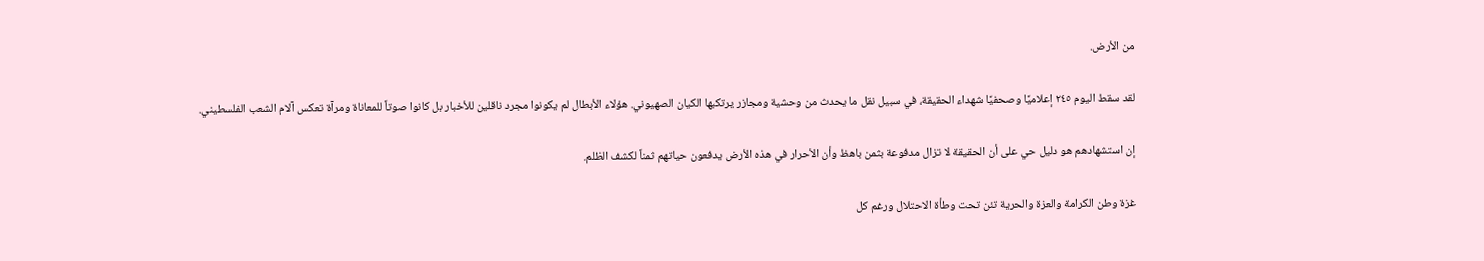من الأرض.

لقد سقط اليوم ٢٤٥ إعلاميًا وصحفيًا شهداء الحقيقة، في سبيل نقل ما يحدث من وحشية ومجازر يرتكبها الكيان الصهيوني. هؤلاء الأبطال لم يكونوا مجرد ناقلين للأخبار بل كانوا صوتاً للمعاناة ومرآة تعكس آلام الشعب الفلسطيني.

إن استشهادهم هو دليل حي على أن الحقيقة لا تزال مدفوعة بثمن باهظ وأن الأحرار في هذه الأرض يدفعون حياتهم ثمناً لكشف الظلم.

غزة وطن الكرامة والعزة والحرية تئن تحت وطأة الاحتلال ورغم كل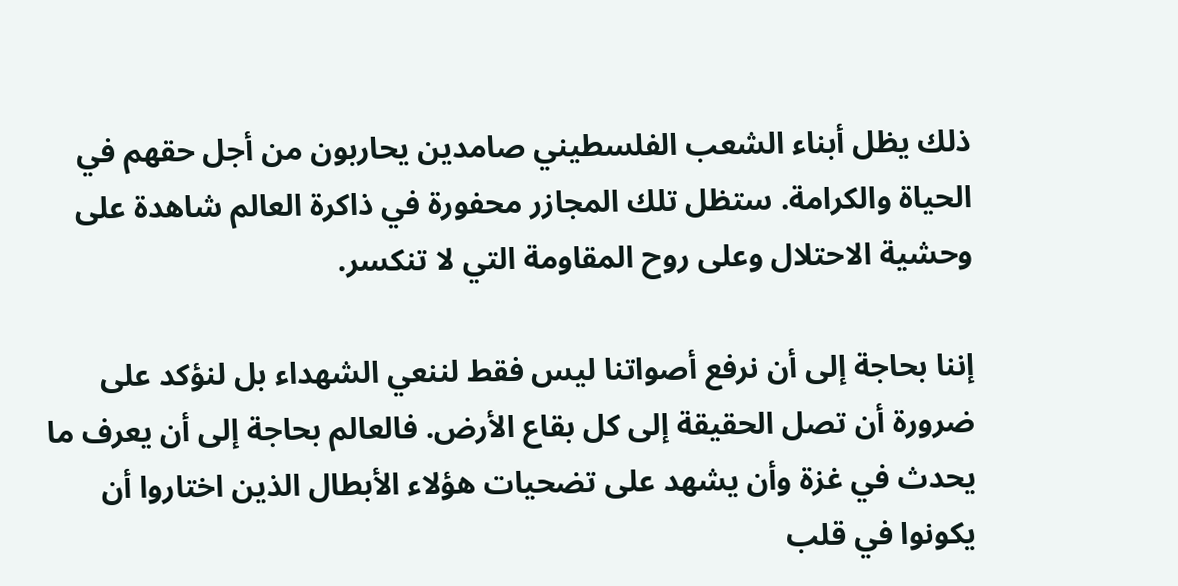ذلك يظل أبناء الشعب الفلسطيني صامدين يحاربون من أجل حقهم في الحياة والكرامة. ستظل تلك المجازر محفورة في ذاكرة العالم شاهدة على وحشية الاحتلال وعلى روح المقاومة التي لا تنكسر.

إننا بحاجة إلى أن نرفع أصواتنا ليس فقط لننعي الشهداء بل لنؤكد على ضرورة أن تصل الحقيقة إلى كل بقاع الأرض. فالعالم بحاجة إلى أن يعرف ما يحدث في غزة وأن يشهد على تضحيات هؤلاء الأبطال الذين اختاروا أن يكونوا في قلب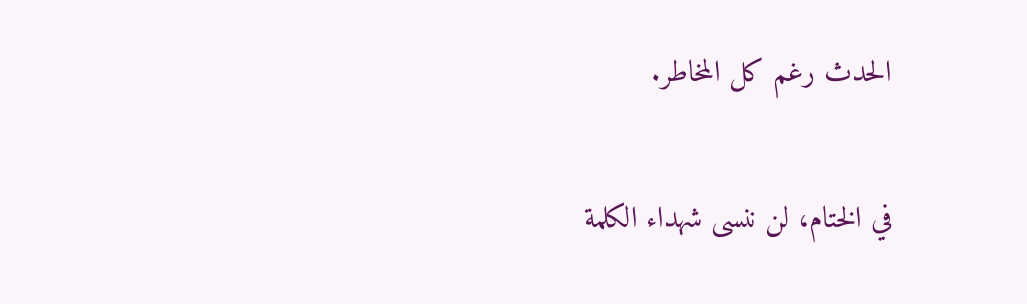الحدث رغم كل المخاطر.

في الختام، لن ننسى شهداء الكلمة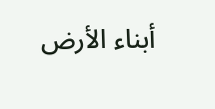أبناء الأرض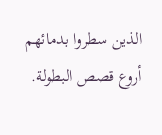الذين سطروا بدمائهم أروع قصص البطولة.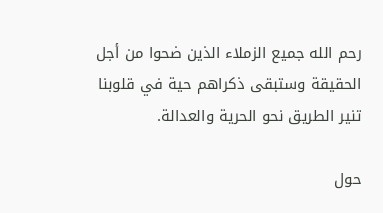رحم الله جميع الزملاء الذين ضحوا من أجل الحقيقة وستبقى ذكراهم حية في قلوبنا تنير الطريق نحو الحرية والعدالة.

حول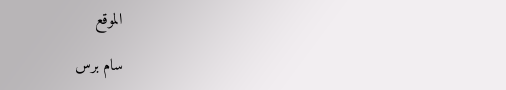الموقع

سام برس